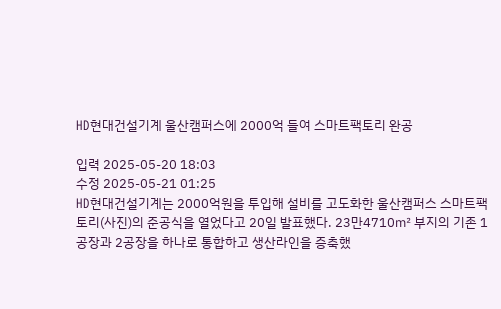HD현대건설기계 울산캠퍼스에 2000억 들여 스마트팩토리 완공

입력 2025-05-20 18:03
수정 2025-05-21 01:25
HD현대건설기계는 2000억원을 투입해 설비를 고도화한 울산캠퍼스 스마트팩토리(사진)의 준공식을 열었다고 20일 발표했다. 23만4710㎡ 부지의 기존 1공장과 2공장을 하나로 통합하고 생산라인을 증축했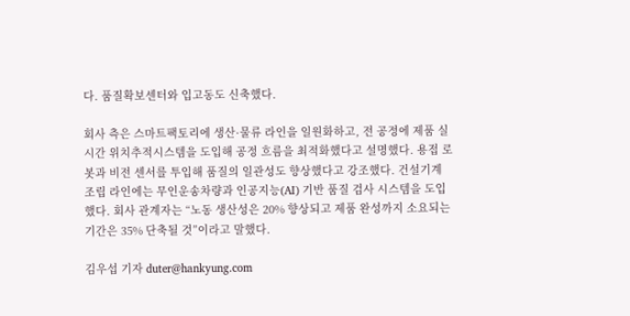다. 품질확보센터와 입고동도 신축했다.

회사 측은 스마트팩토리에 생산·물류 라인을 일원화하고, 전 공정에 제품 실시간 위치추적시스템을 도입해 공정 흐름을 최적화했다고 설명했다. 용접 로봇과 비전 센서를 투입해 품질의 일관성도 향상했다고 강조했다. 건설기계 조립 라인에는 무인운송차량과 인공지능(AI) 기반 품질 검사 시스템을 도입했다. 회사 관계자는 “노동 생산성은 20% 향상되고 제품 완성까지 소요되는 기간은 35% 단축될 것”이라고 말했다.

김우섭 기자 duter@hankyung.com